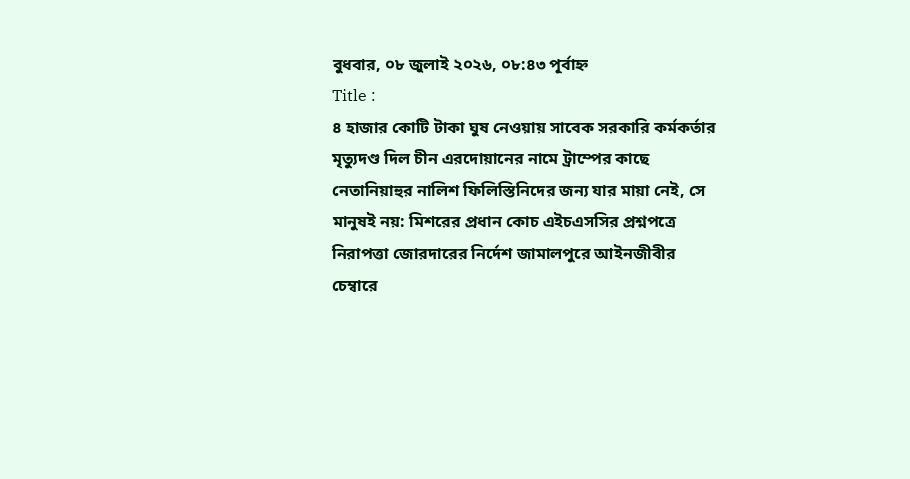বুধবার, ০৮ জুলাই ২০২৬, ০৮:৪৩ পূর্বাহ্ন
Title :
৪ হাজার কোটি টাকা ঘুষ নেওয়ায় সাবেক সরকারি কর্মকর্তার মৃত্যুদণ্ড দিল চীন এরদোয়ানের নামে ট্রাম্পের কাছে নেতানিয়াহুর নালিশ ফিলিস্তিনিদের জন্য যার মায়া নেই, সে মানুষই নয়: মিশরের প্রধান কোচ এইচএসসির প্রশ্নপত্রে নিরাপত্তা জোরদারের নির্দেশ জামালপুরে আইনজীবীর চেম্বারে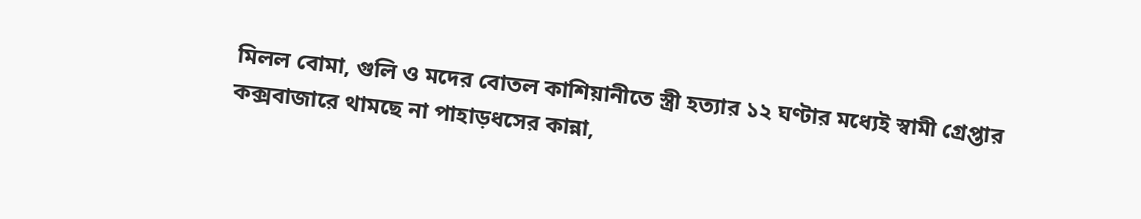মিলল বোমা, গুলি ও মদের বোতল কাশিয়ানীতে স্ত্রী হত্যার ১২ ঘণ্টার মধ্যেই স্বামী গ্রেপ্তার কক্সবাজারে থামছে না পাহাড়ধসের কান্না,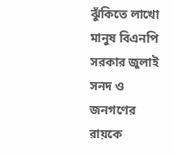ঝুঁকিতে লাখো মানুষ বিএনপি সরকার জুলাই সনদ ও জনগণের রায়কে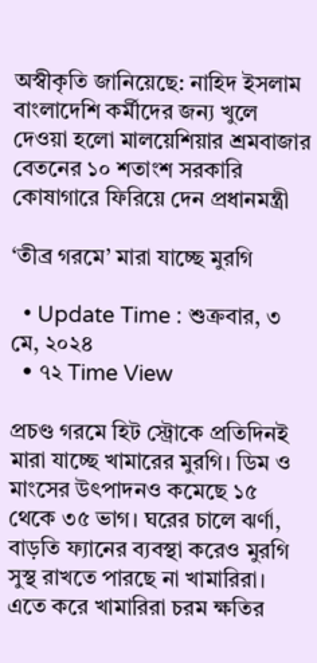অস্বীকৃতি জানিয়েছে: নাহিদ ইসলাম বাংলাদেশি কর্মীদের জন্য খুলে দেওয়া হলো মালয়েশিয়ার শ্রমবাজার বেতনের ১০ শতাংশ সরকারি কোষাগারে ফিরিয়ে দেন প্রধানমন্ত্রী

‘তীব্র গরমে’ মারা যাচ্ছে মুরগি

  • Update Time : শুক্রবার, ৩ মে, ২০২৪
  • ৭২ Time View

প্রচণ্ড গরমে হিট স্ট্রোকে প্রতিদিনই মারা যাচ্ছে খামারের মুরগি। ডিম ও মাংসের উৎপাদনও কমেছে ১৫ থেকে ৩৫ ভাগ। ঘরের চালে ঝর্ণা, বাড়তি ফ্যানের ব্যবস্থা করেও মুরগি সুস্থ রাখতে পারছে না খামারিরা। এতে করে খামারিরা চরম ক্ষতির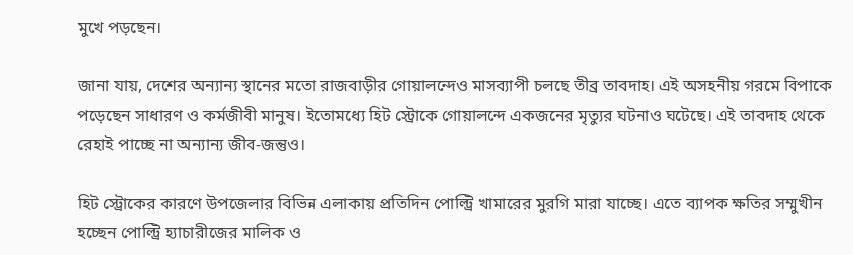মুখে পড়ছেন।

জানা যায়, দেশের অন্যান্য স্থানের মতো রাজবাড়ীর গোয়ালন্দেও মাসব্যাপী চলছে তীব্র তাবদাহ। এই অসহনীয় গরমে বিপাকে পড়েছেন সাধারণ ও কর্মজীবী মানুষ। ইতোমধ্যে হিট স্ট্রোকে গোয়ালন্দে একজনের মৃত্যুর ঘটনাও ঘটেছে। এই তাবদাহ থেকে রেহাই পাচ্ছে না অন্যান্য জীব-জন্তুও।

হিট স্ট্রোকের কারণে উপজেলার বিভিন্ন এলাকায় প্রতিদিন পোল্ট্রি খামারের মুরগি মারা যাচ্ছে। এতে ব্যাপক ক্ষতির সম্মুখীন হচ্ছেন পোল্ট্রি হ্যাচারীজের মালিক ও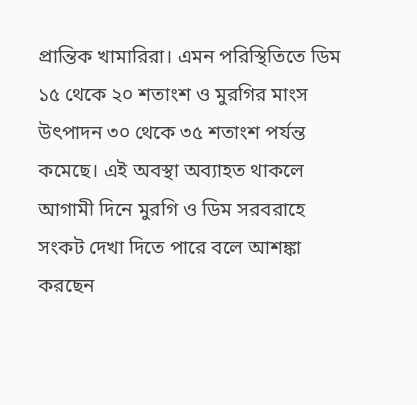প্রান্তিক খামারিরা। এমন পরিস্থিতিতে ডিম ১৫ থেকে ২০ শতাংশ ও মুরগির মাংস উৎপাদন ৩০ থেকে ৩৫ শতাংশ পর্যন্ত কমেছে। এই অবস্থা অব্যাহত থাকলে আগামী দিনে মুরগি ও ডিম সরবরাহে সংকট দেখা দিতে পারে বলে আশঙ্কা করছেন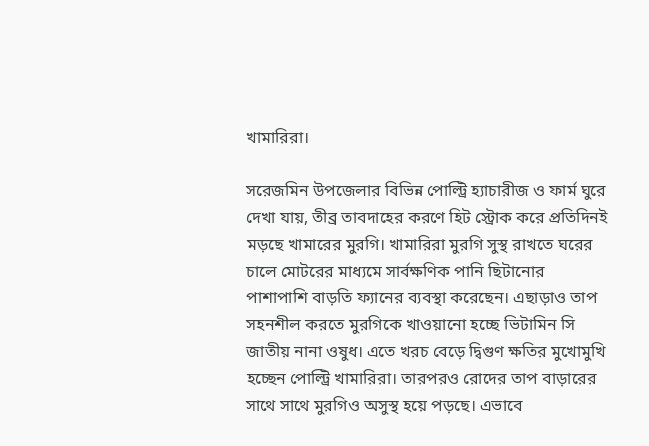খামারিরা।

সরেজমিন উপজেলার বিভিন্ন পোল্ট্রি হ্যাচারীজ ও ফার্ম ঘুরে দেখা যায়, তীব্র তাবদাহের করণে হিট স্ট্রোক করে প্রতিদিনই মড়ছে খামারের মুরগি। খামারিরা মুরগি সুস্থ রাখতে ঘরের চালে মোটরের মাধ্যমে সার্বক্ষণিক পানি ছিটানোর পাশাপাশি বাড়তি ফ্যানের ব্যবস্থা করেছেন। এছাড়াও তাপ সহনশীল করতে মুরগিকে খাওয়ানো হচ্ছে ভিটামিন সি জাতীয় নানা ওষুধ। এতে খরচ বেড়ে দ্বিগুণ ক্ষতির মুখোমুখি হচ্ছেন পোল্ট্রি খামারিরা। তারপরও রোদের তাপ বাড়ারের সাথে সাথে মুরগিও অসুস্থ হয়ে পড়ছে। এভাবে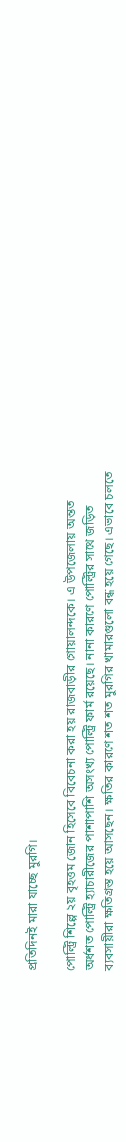প্রতিদিনই মারা যাচ্ছে মুরগি।

পোল্ট্রি শিল্পে ২য় বৃহত্তম জোন হিসেবে বিবেচনা করা হয় রাজবাড়ীর গোয়ালন্দকে। এ উপজেলায় অন্তত অর্ধশত পোল্ট্রি হ্যাচারীজের পাশাপাশি অসংখ্য পোল্ট্রি ফার্ম রয়েছে। নানা কারণে পোল্ট্রির সাথে জড়িত ব্যবসায়ীরা ক্ষতিগ্রস্ত হয়ে আসছেন। ক্ষতির কারণে শত শত মুরগির খামারগুলো বন্ধ হয়ে গেছে। এভাবে চলতে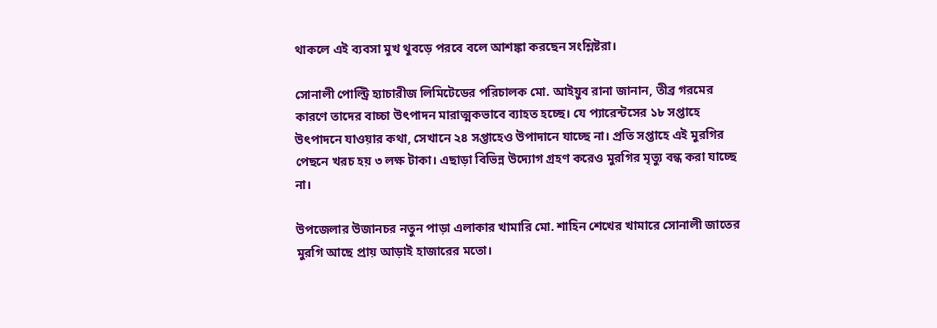থাকলে এই ব্যবসা মুখ থুবড়ে পরবে বলে আশঙ্কা করছেন সংশ্লিষ্টরা।

সোনালী পোল্ট্রি হ্যাচারীজ লিমিটেডের পরিচালক মো. আইয়ুব রানা জানান, তীব্র গরমের কারণে তাদের বাচ্চা উৎপাদন মারাত্মকভাবে ব্যাহত হচ্ছে। যে প্যারেন্টসের ১৮ সপ্তাহে উৎপাদনে যাওয়ার কথা, সেখানে ২৪ সপ্তাহেও উপাদানে যাচ্ছে না। প্রতি সপ্তাহে এই মুরগির পেছনে খরচ হয় ৩ লক্ষ টাকা। এছাড়া বিভিন্ন উদ্যোগ গ্রহণ করেও মুরগির মৃত্যু বন্ধ করা যাচ্ছে না।

উপজেলার উজানচর নতুন পাড়া এলাকার খামারি মো. শাহিন শেখের খামারে সোনালী জাতের মুরগি আছে প্রায় আড়াই হাজারের মতো।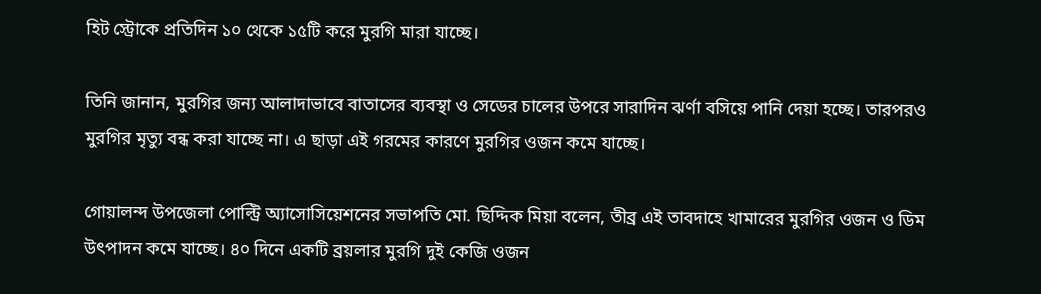হিট স্ট্রোকে প্রতিদিন ১০ থেকে ১৫টি করে মুরগি মারা যাচ্ছে।

তিনি জানান, মুরগির জন্য আলাদাভাবে বাতাসের ব্যবস্থা ও সেডের চালের উপরে সারাদিন ঝর্ণা বসিয়ে পানি দেয়া হচ্ছে। তারপরও মুরগির মৃত্যু বন্ধ করা যাচ্ছে না। এ ছাড়া এই গরমের কারণে মুরগির ওজন কমে যাচ্ছে।

গোয়ালন্দ উপজেলা পোল্ট্রি অ্যাসোসিয়েশনের সভাপতি মো. ছিদ্দিক মিয়া বলেন, তীব্র এই তাবদাহে খামারের মুরগির ওজন ও ডিম উৎপাদন কমে যাচ্ছে। ৪০ দিনে একটি ব্রয়লার মুরগি দুই কেজি ওজন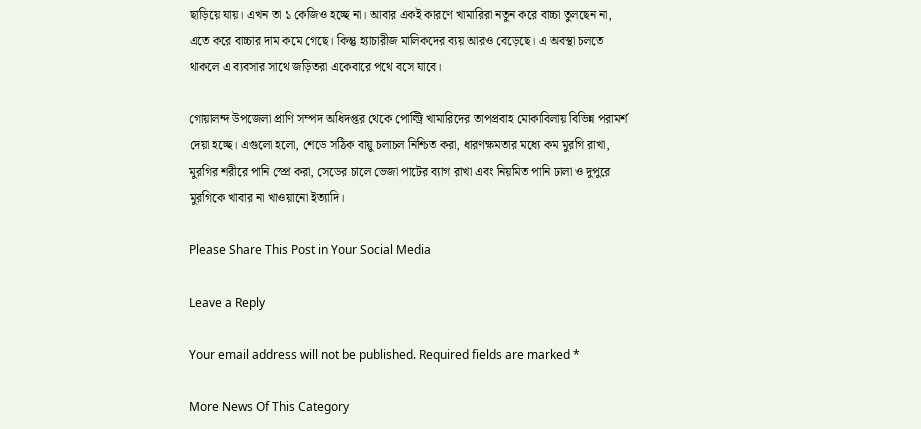ছাড়িয়ে যায়। এখন তা ১ কেজিও হচ্ছে না। আবার একই কারণে খামারিরা নতুন করে বাচ্চা তুলছেন না, এতে করে বাচ্চার দাম কমে গেছে। কিন্তু হ্যাচারীজ মালিকদের ব্যয় আরও বেড়েছে। এ অবস্থা চলতে থাকলে এ ব্যবসার সাথে জড়িতরা একেবারে পথে বসে যাবে।

গোয়ালন্দ উপজেলা প্রাণি সম্পদ অধিদপ্তর থেকে পোল্ট্রি খামারিদের তাপপ্রবাহ মোকাবিলায় বিভিন্ন পরামর্শ দেয়া হচ্ছে। এগুলো হলো, শেডে সঠিক বায়ু চলাচল নিশ্চিত করা, ধারণক্ষমতার মধ্যে কম মুরগি রাখা, মুরগির শরীরে পানি স্প্রে করা, সেডের চালে ভেজা পাটের ব্যাগ রাখা এবং নিয়মিত পানি ঢালা ও দুপুরে মুরগিকে খাবার না খাওয়ানো ইত্যাদি।

Please Share This Post in Your Social Media

Leave a Reply

Your email address will not be published. Required fields are marked *

More News Of This Category